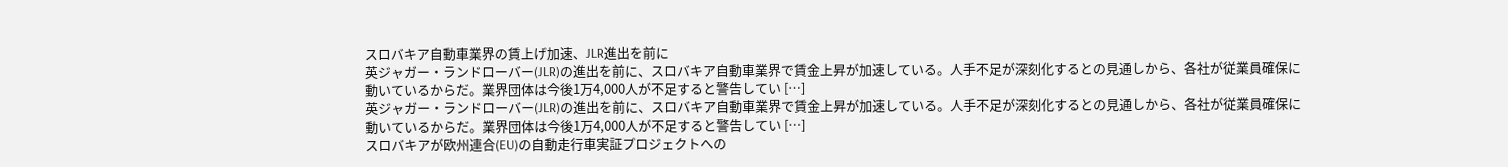スロバキア自動車業界の賃上げ加速、JLR進出を前に
英ジャガー・ランドローバー(JLR)の進出を前に、スロバキア自動車業界で賃金上昇が加速している。人手不足が深刻化するとの見通しから、各社が従業員確保に動いているからだ。業界団体は今後1万4,000人が不足すると警告してい […]
英ジャガー・ランドローバー(JLR)の進出を前に、スロバキア自動車業界で賃金上昇が加速している。人手不足が深刻化するとの見通しから、各社が従業員確保に動いているからだ。業界団体は今後1万4,000人が不足すると警告してい […]
スロバキアが欧州連合(EU)の自動走行車実証プロジェクトへの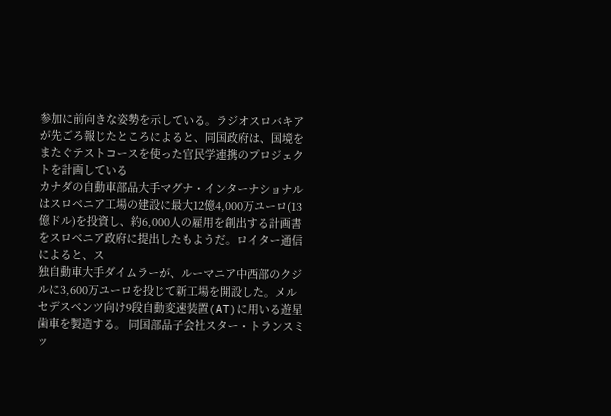参加に前向きな姿勢を示している。ラジオスロバキアが先ごろ報じたところによると、同国政府は、国境をまたぐテストコースを使った官民学連携のプロジェクトを計画している
カナダの自動車部品大手マグナ・インターナショナルはスロベニア工場の建設に最大12億4,000万ユーロ(13億ドル)を投資し、約6,000人の雇用を創出する計画書をスロベニア政府に提出したもようだ。ロイター通信によると、ス
独自動車大手ダイムラーが、ルーマニア中西部のクジルに3,600万ユーロを投じて新工場を開設した。メルセデスベンツ向け9段自動変速装置(AT)に用いる遊星歯車を製造する。 同国部品子会社スター・トランスミッ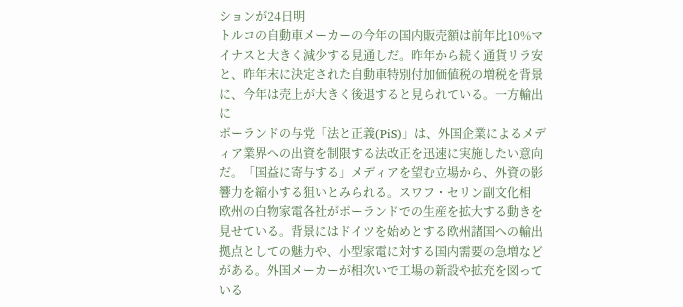ションが24日明
トルコの自動車メーカーの今年の国内販売額は前年比10%マイナスと大きく減少する見通しだ。昨年から続く通貨リラ安と、昨年末に決定された自動車特別付加価値税の増税を背景に、今年は売上が大きく後退すると見られている。一方輸出に
ポーランドの与党「法と正義(PiS)」は、外国企業によるメディア業界への出資を制限する法改正を迅速に実施したい意向だ。「国益に寄与する」メディアを望む立場から、外資の影響力を縮小する狙いとみられる。スワフ・セリン副文化相
欧州の白物家電各社がポーランドでの生産を拡大する動きを見せている。背景にはドイツを始めとする欧州諸国への輸出拠点としての魅力や、小型家電に対する国内需要の急増などがある。外国メーカーが相次いで工場の新設や拡充を図っている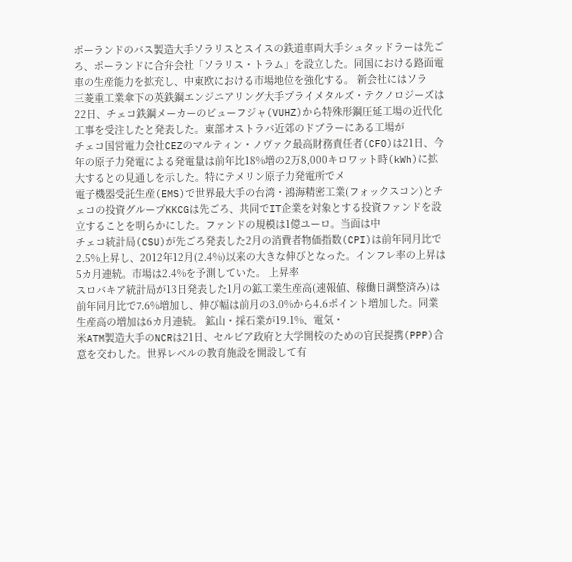ポーランドのバス製造大手ソラリスとスイスの鉄道車両大手シュタッドラーは先ごろ、ポーランドに合弁会社「ソラリス・トラム」を設立した。同国における路面電車の生産能力を拡充し、中東欧における市場地位を強化する。 新会社にはソラ
三菱重工業傘下の英鉄鋼エンジニアリング大手プライメタルズ・テクノロジーズは22日、チェコ鉄鋼メーカーのビューフジャ(VUHZ)から特殊形鋼圧延工場の近代化工事を受注したと発表した。東部オストラバ近郊のドブラーにある工場が
チェコ国営電力会社CEZのマルティン・ノヴァク最高財務責任者(CFO)は21日、今年の原子力発電による発電量は前年比18%増の2万8,000キロワット時(kWh)に拡大するとの見通しを示した。特にテメリン原子力発電所でメ
電子機器受託生産(EMS)で世界最大手の台湾・鴻海精密工業(フォックスコン)とチェコの投資グループKKCGは先ごろ、共同でIT企業を対象とする投資ファンドを設立することを明らかにした。ファンドの規模は1億ユーロ。当面は中
チェコ統計局(CSU)が先ごろ発表した2月の消費者物価指数(CPI)は前年同月比で2.5%上昇し、2012年12月(2.4%)以来の大きな伸びとなった。インフレ率の上昇は5カ月連続。市場は2.4%を予測していた。 上昇率
スロバキア統計局が13日発表した1月の鉱工業生産高(速報値、稼働日調整済み)は前年同月比で7.6%増加し、伸び幅は前月の3.0%から4.6ポイント増加した。同業生産高の増加は6カ月連続。 鉱山・採石業が19.1%、電気・
米ATM製造大手のNCRは21日、セルビア政府と大学開校のための官民提携(PPP)合意を交わした。世界レベルの教育施設を開設して有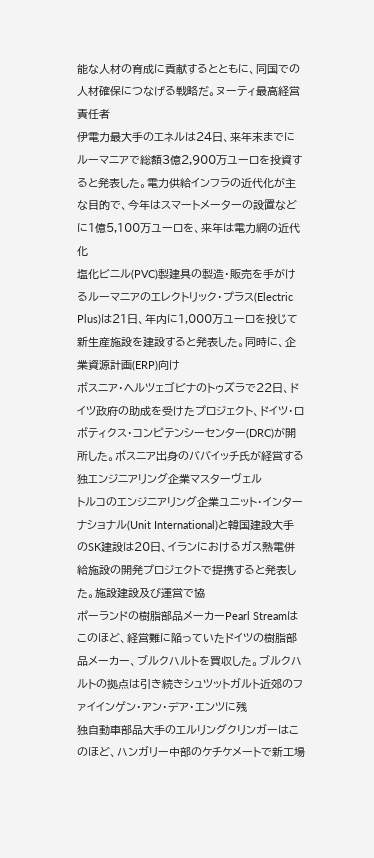能な人材の育成に貢献するとともに、同国での人材確保につなげる戦略だ。ヌーティ最高経営責任者
伊電力最大手のエネルは24日、来年末までにルーマニアで総額3億2,900万ユーロを投資すると発表した。電力供給インフラの近代化が主な目的で、今年はスマートメーターの設置などに1億5,100万ユーロを、来年は電力網の近代化
塩化ビニル(PVC)製建具の製造・販売を手がけるルーマニアのエレクトリック・プラス(Electric Plus)は21日、年内に1,000万ユーロを投じて新生産施設を建設すると発表した。同時に、企業資源計画(ERP)向け
ボスニア・ヘルツェゴビナのトゥズラで22日、ドイツ政府の助成を受けたプロジェクト、ドイツ・ロボティクス・コンピテンシーセンター(DRC)が開所した。ボスニア出身のババイッチ氏が経営する独エンジニアリング企業マスターヴェル
トルコのエンジニアリング企業ユニット・インターナショナル(Unit International)と韓国建設大手のSK建設は20日、イランにおけるガス熱電併給施設の開発プロジェクトで提携すると発表した。施設建設及び運営で協
ポーランドの樹脂部品メーカーPearl Streamはこのほど、経営難に陥っていたドイツの樹脂部品メーカー、ブルクハルトを買収した。ブルクハルトの拠点は引き続きシュツットガルト近郊のファイインゲン・アン・デア・エンツに残
独自動車部品大手のエルリングクリンガーはこのほど、ハンガリー中部のケチケメートで新工場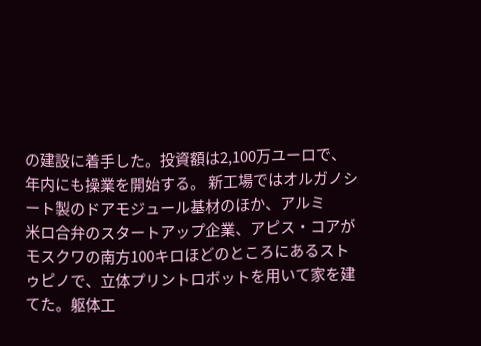の建設に着手した。投資額は2,100万ユーロで、年内にも操業を開始する。 新工場ではオルガノシート製のドアモジュール基材のほか、アルミ
米ロ合弁のスタートアップ企業、アピス・コアがモスクワの南方100キロほどのところにあるストゥピノで、立体プリントロボットを用いて家を建てた。躯体工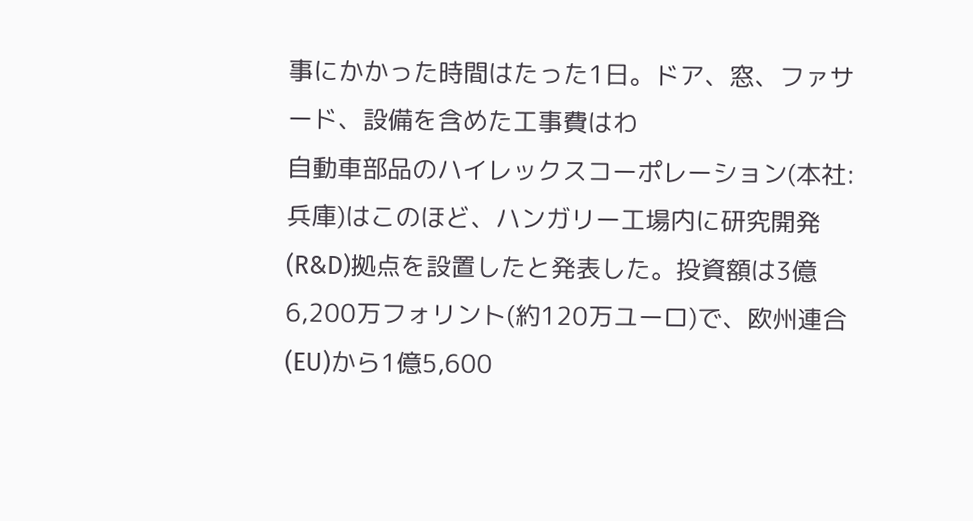事にかかった時間はたった1日。ドア、窓、ファサード、設備を含めた工事費はわ
自動車部品のハイレックスコーポレーション(本社:兵庫)はこのほど、ハンガリー工場内に研究開発(R&D)拠点を設置したと発表した。投資額は3億6,200万フォリント(約120万ユーロ)で、欧州連合(EU)から1億5,600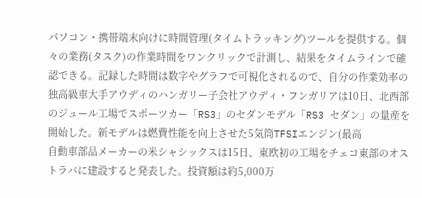パソコン・携帯端末向けに時間管理(タイムトラッキング)ツールを提供する。個々の業務(タスク)の作業時間をワンクリックで計測し、結果をタイムラインで確認できる。記録した時間は数字やグラフで可視化されるので、自分の作業効率の
独高級車大手アウディのハンガリー子会社アウディ・フンガリアは10日、北西部のジュール工場でスポーツカー「RS3」のセダンモデル「RS3 セダン」の量産を開始した。新モデルは燃費性能を向上させた5気筒TFSIエンジン(最高
自動車部品メーカーの米シャシックスは15日、東欧初の工場をチェコ東部のオストラバに建設すると発表した。投資額は約5,000万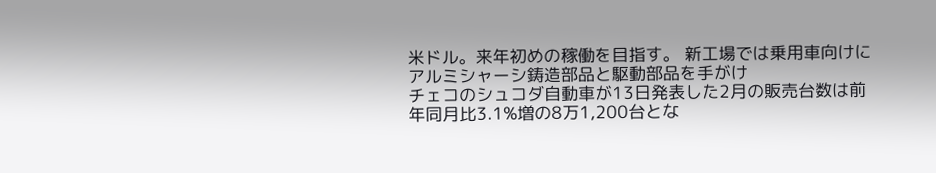米ドル。来年初めの稼働を目指す。 新工場では乗用車向けにアルミシャーシ鋳造部品と駆動部品を手がけ
チェコのシュコダ自動車が13日発表した2月の販売台数は前年同月比3.1%増の8万1,200台とな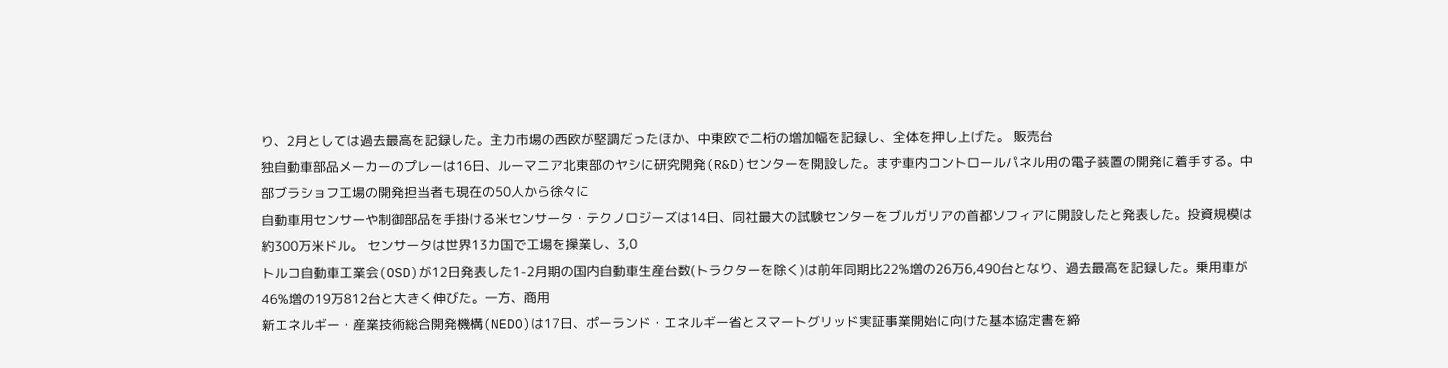り、2月としては過去最高を記録した。主力市場の西欧が堅調だったほか、中東欧で二桁の増加幅を記録し、全体を押し上げた。 販売台
独自動車部品メーカーのプレーは16日、ルーマニア北東部のヤシに研究開発(R&D)センターを開設した。まず車内コントロールパネル用の電子装置の開発に着手する。中部ブラショフ工場の開発担当者も現在の50人から徐々に
自動車用センサーや制御部品を手掛ける米センサータ・テクノロジーズは14日、同社最大の試験センターをブルガリアの首都ソフィアに開設したと発表した。投資規模は約300万米ドル。 センサータは世界13カ国で工場を操業し、3,0
トルコ自動車工業会(OSD)が12日発表した1-2月期の国内自動車生産台数(トラクターを除く)は前年同期比22%増の26万6,490台となり、過去最高を記録した。乗用車が46%増の19万812台と大きく伸びた。一方、商用
新エネルギー・産業技術総合開発機構(NEDO)は17日、ポーランド・エネルギー省とスマートグリッド実証事業開始に向けた基本協定書を締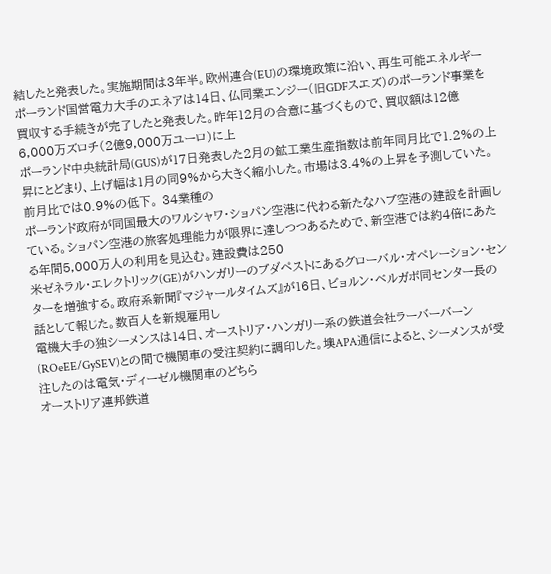結したと発表した。実施期間は3年半。欧州連合(EU)の環境政策に沿い、再生可能エネルギー
ポーランド国営電力大手のエネアは14日、仏同業エンジー(旧GDFスエズ)のポーランド事業を買収する手続きが完了したと発表した。昨年12月の合意に基づくもので、買収額は12億6,000万ズロチ(2億9,000万ユーロ)に上
ポーランド中央統計局(GUS)が17日発表した2月の鉱工業生産指数は前年同月比で1.2%の上昇にとどまり、上げ幅は1月の同9%から大きく縮小した。市場は3.4%の上昇を予測していた。前月比では0.9%の低下。 34業種の
ポーランド政府が同国最大のワルシャワ・ショパン空港に代わる新たなハブ空港の建設を計画している。ショパン空港の旅客処理能力が限界に達しつつあるためで、新空港では約4倍にあたる年間5,000万人の利用を見込む。建設費は250
米ゼネラル・エレクトリック(GE)がハンガリーのブダペストにあるグローバル・オペレーション・センターを増強する。政府系新聞『マジャールタイムズ』が16日、ビョルン・ベルガボ同センター長の話として報じた。数百人を新規雇用し
電機大手の独シーメンスは14日、オーストリア・ハンガリー系の鉄道会社ラーバーバーン(ROeEE/GySEV)との間で機関車の受注契約に調印した。墺APA通信によると、シーメンスが受注したのは電気・ディーゼル機関車のどちら
オーストリア連邦鉄道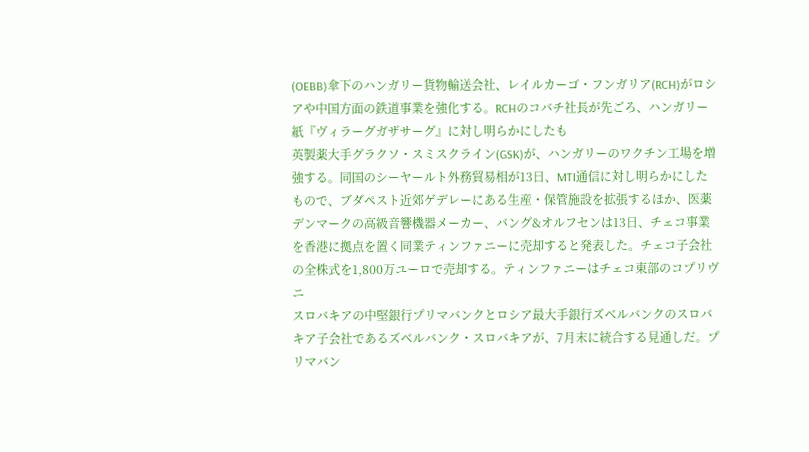(OEBB)傘下のハンガリー貨物輸送会社、レイルカーゴ・フンガリア(RCH)がロシアや中国方面の鉄道事業を強化する。RCHのコバチ社長が先ごろ、ハンガリー紙『ヴィラーグガザサーグ』に対し明らかにしたも
英製薬大手グラクソ・スミスクライン(GSK)が、ハンガリーのワクチン工場を増強する。同国のシーヤールト外務貿易相が13日、MTI通信に対し明らかにしたもので、ブダペスト近郊ゲデレーにある生産・保管施設を拡張するほか、医薬
デンマークの高級音響機器メーカー、バング&オルフセンは13日、チェコ事業を香港に拠点を置く同業ティンファニーに売却すると発表した。チェコ子会社の全株式を1,800万ユーロで売却する。ティンファニーはチェコ東部のコプリヴニ
スロバキアの中堅銀行プリマバンクとロシア最大手銀行ズベルバンクのスロバキア子会社であるズベルバンク・スロバキアが、7月末に統合する見通しだ。プリマバン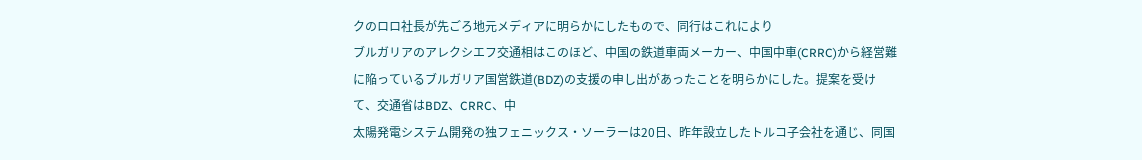クのロロ社長が先ごろ地元メディアに明らかにしたもので、同行はこれにより
ブルガリアのアレクシエフ交通相はこのほど、中国の鉄道車両メーカー、中国中車(CRRC)から経営難に陥っているブルガリア国営鉄道(BDZ)の支援の申し出があったことを明らかにした。提案を受けて、交通省はBDZ、CRRC、中
太陽発電システム開発の独フェニックス・ソーラーは20日、昨年設立したトルコ子会社を通じ、同国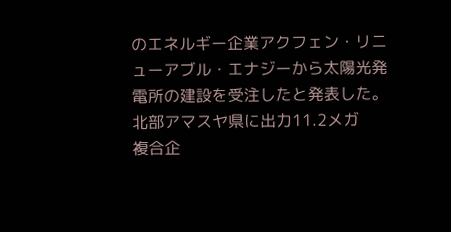のエネルギー企業アクフェン・リニューアブル・エナジーから太陽光発電所の建設を受注したと発表した。北部アマスヤ県に出力11.2メガ
複合企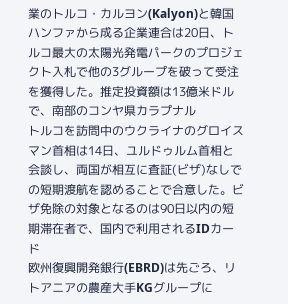業のトルコ・カルヨン(Kalyon)と韓国ハンファから成る企業連合は20日、トルコ最大の太陽光発電パークのプロジェクト入札で他の3グループを破って受注を獲得した。推定投資額は13億米ドルで、南部のコンヤ県カラプナル
トルコを訪問中のウクライナのグロイスマン首相は14日、ユルドゥルム首相と会談し、両国が相互に査証(ビザ)なしでの短期渡航を認めることで合意した。ビザ免除の対象となるのは90日以内の短期滞在者で、国内で利用されるIDカード
欧州復興開発銀行(EBRD)は先ごろ、リトアニアの農産大手KGグループに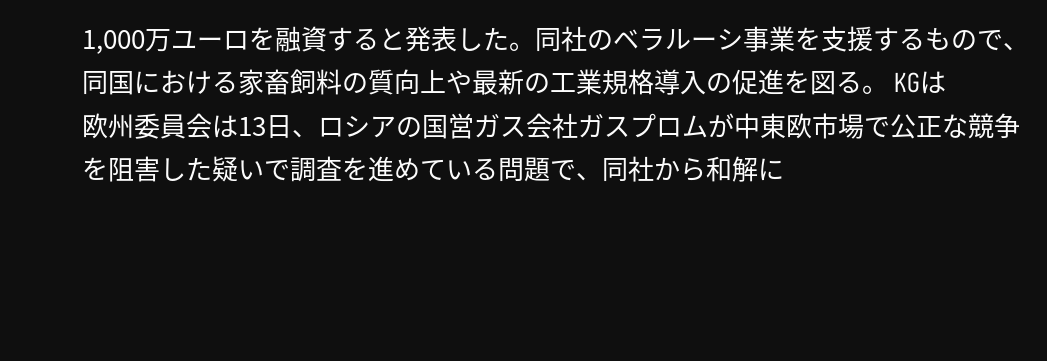1,000万ユーロを融資すると発表した。同社のベラルーシ事業を支援するもので、同国における家畜飼料の質向上や最新の工業規格導入の促進を図る。 KGは
欧州委員会は13日、ロシアの国営ガス会社ガスプロムが中東欧市場で公正な競争を阻害した疑いで調査を進めている問題で、同社から和解に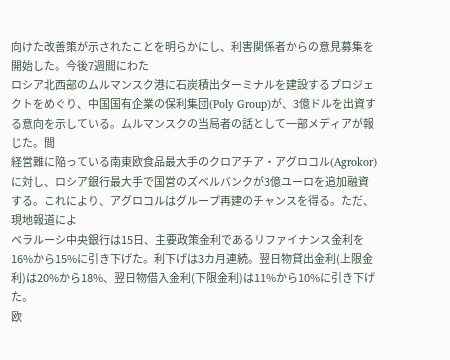向けた改善策が示されたことを明らかにし、利害関係者からの意見募集を開始した。今後7週間にわた
ロシア北西部のムルマンスク港に石炭積出ターミナルを建設するプロジェクトをめぐり、中国国有企業の保利集団(Poly Group)が、3億ドルを出資する意向を示している。ムルマンスクの当局者の話として一部メディアが報じた。間
経営難に陥っている南東欧食品最大手のクロアチア・アグロコル(Agrokor)に対し、ロシア銀行最大手で国営のズベルバンクが3億ユーロを追加融資する。これにより、アグロコルはグループ再建のチャンスを得る。ただ、現地報道によ
ベラルーシ中央銀行は15日、主要政策金利であるリファイナンス金利を16%から15%に引き下げた。利下げは3カ月連続。翌日物貸出金利(上限金利)は20%から18%、翌日物借入金利(下限金利)は11%から10%に引き下げた。
欧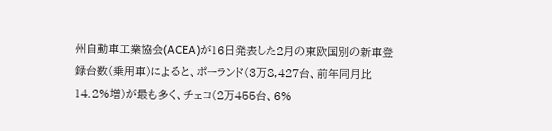州自動車工業協会(ACEA)が16日発表した2月の東欧国別の新車登録台数(乗用車)によると、ポーランド(3万8,427台、前年同月比14.2%増)が最も多く、チェコ(2万455台、6%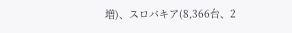増)、スロバキア(8,366台、2